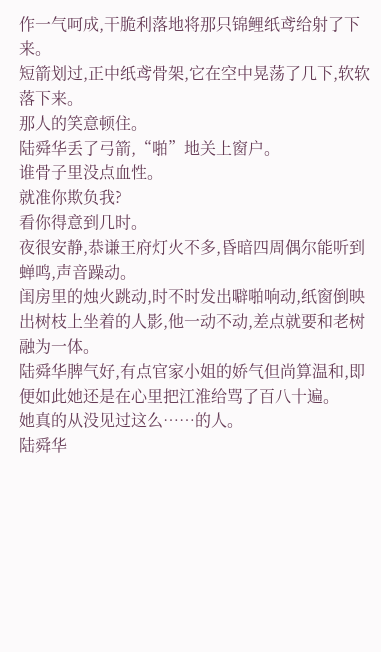作一气呵成,干脆利落地将那只锦鲤纸鸢给射了下来。
短箭划过,正中纸鸢骨架,它在空中晃荡了几下,软软落下来。
那人的笑意顿住。
陆舜华丢了弓箭,“啪”地关上窗户。
谁骨子里没点血性。
就准你欺负我?
看你得意到几时。
夜很安静,恭谦王府灯火不多,昏暗四周偶尔能听到蝉鸣,声音躁动。
闺房里的烛火跳动,时不时发出噼啪响动,纸窗倒映出树枝上坐着的人影,他一动不动,差点就要和老树融为一体。
陆舜华脾气好,有点官家小姐的娇气但尚算温和,即便如此她还是在心里把江淮给骂了百八十遍。
她真的从没见过这么……的人。
陆舜华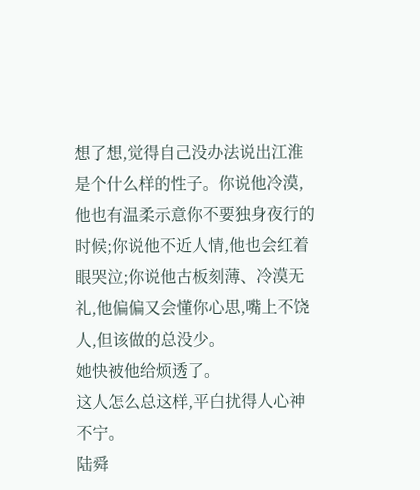想了想,觉得自己没办法说出江淮是个什么样的性子。你说他冷漠,他也有温柔示意你不要独身夜行的时候;你说他不近人情,他也会红着眼哭泣;你说他古板刻薄、冷漠无礼,他偏偏又会懂你心思,嘴上不饶人,但该做的总没少。
她快被他给烦透了。
这人怎么总这样,平白扰得人心神不宁。
陆舜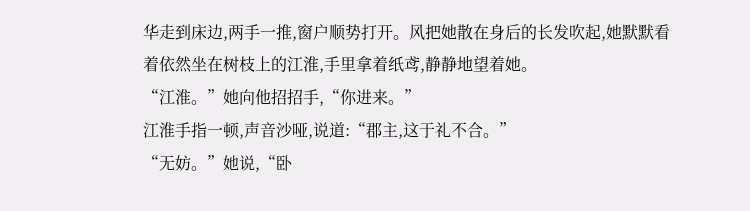华走到床边,两手一推,窗户顺势打开。风把她散在身后的长发吹起,她默默看着依然坐在树枝上的江淮,手里拿着纸鸢,静静地望着她。
“江淮。”她向他招招手,“你进来。”
江淮手指一顿,声音沙哑,说道:“郡主,这于礼不合。”
“无妨。”她说,“卧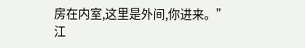房在内室,这里是外间,你进来。”
江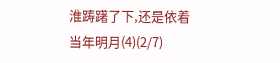淮踌躇了下,还是依着
当年明月(4)(2/7)